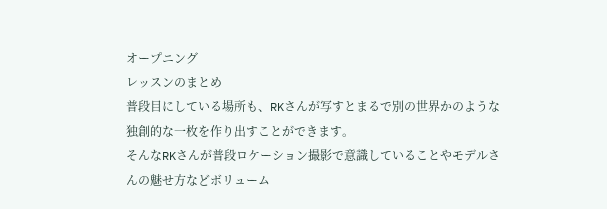オープニング
レッスンのまとめ
普段目にしている場所も、RKさんが写すとまるで別の世界かのような独創的な一枚を作り出すことができます。
そんなRKさんが普段ロケーション撮影で意識していることやモデルさんの魅せ方などボリューム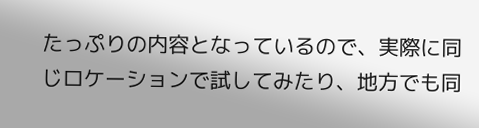たっぷりの内容となっているので、実際に同じロケーションで試してみたり、地方でも同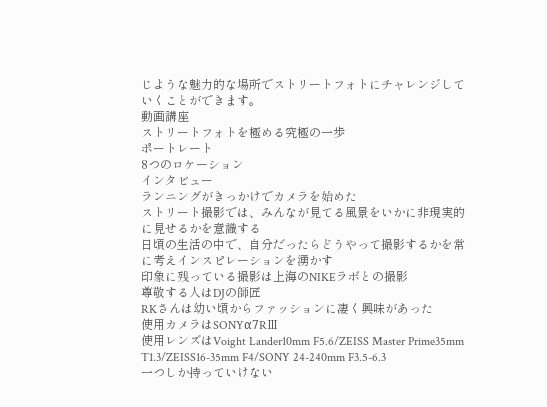じような魅力的な場所でストリートフォトにチャレンジしていくことができます。
動画講座
ストリートフォトを極める究極の一歩
ポートレート
8つのロケーション
インタビュー
ランニングがきっかけでカメラを始めた
ストリート撮影では、みんなが見てる風景をいかに非現実的に見せるかを意識する
日頃の生活の中で、自分だったらどうやって撮影するかを常に考えインスピレーションを湧かす
印象に残っている撮影は上海のNIKEラボとの撮影
尊敬する人はDJの師匠
RKさんは幼い頃からファッションに凄く興味があった
使用カメラはSONYα7RⅢ
使用レンズはVoight Lander10mm F5.6/ZEISS Master Prime35mm T1.3/ZEISS16-35mm F4/SONY 24-240mm F3.5-6.3
一つしか持っていけない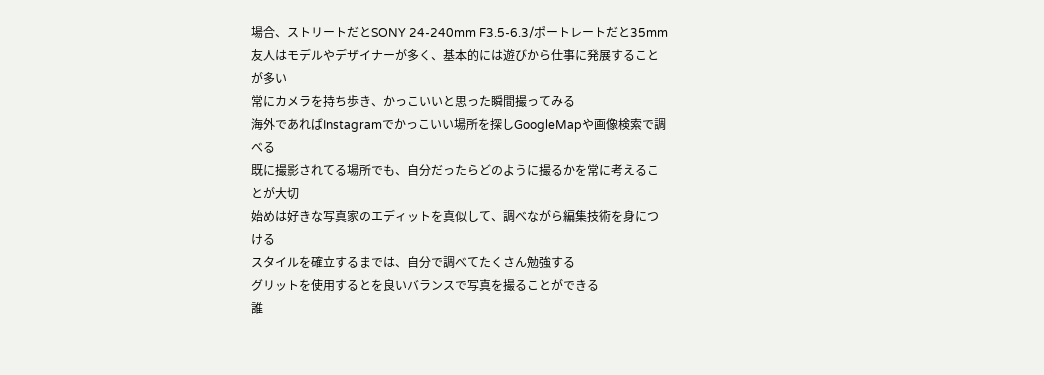場合、ストリートだとSONY 24-240mm F3.5-6.3/ポートレートだと35mm
友人はモデルやデザイナーが多く、基本的には遊びから仕事に発展することが多い
常にカメラを持ち歩き、かっこいいと思った瞬間撮ってみる
海外であればInstagramでかっこいい場所を探しGoogleMapや画像検索で調べる
既に撮影されてる場所でも、自分だったらどのように撮るかを常に考えることが大切
始めは好きな写真家のエディットを真似して、調べながら編集技術を身につける
スタイルを確立するまでは、自分で調べてたくさん勉強する
グリットを使用するとを良いバランスで写真を撮ることができる
誰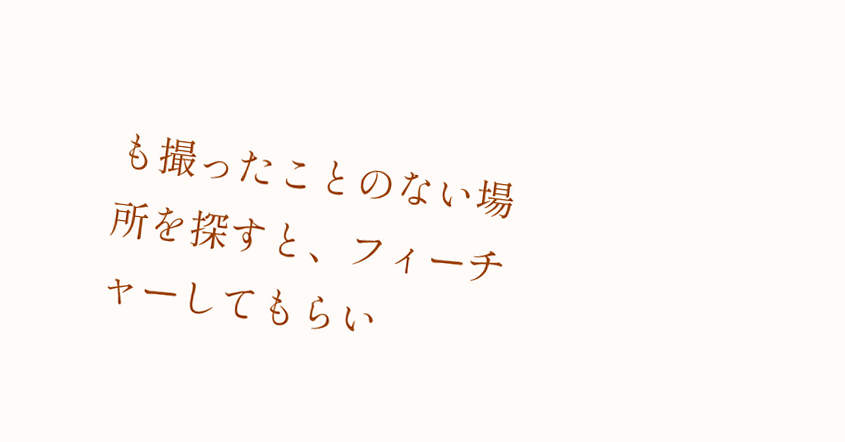も撮ったことのない場所を探すと、フィーチャーしてもらい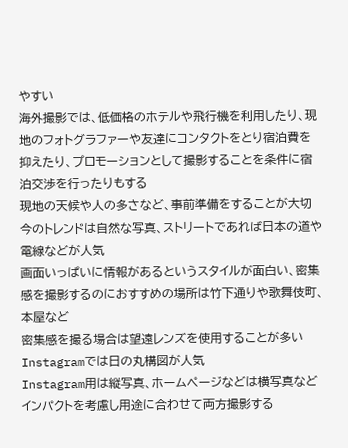やすい
海外撮影では、低価格のホテルや飛行機を利用したり、現地のフォトグラファーや友達にコンタクトをとり宿泊費を抑えたり、プロモーションとして撮影することを条件に宿泊交渉を行ったりもする
現地の天候や人の多さなど、事前準備をすることが大切
今のトレンドは自然な写真、ストリートであれば日本の道や電線などが人気
画面いっぱいに情報があるというスタイルが面白い、密集感を撮影するのにおすすめの場所は竹下通りや歌舞伎町、本屋など
密集感を撮る場合は望遠レンズを使用することが多い
Instagramでは日の丸構図が人気
Instagram用は縦写真、ホームページなどは横写真などインパクトを考慮し用途に合わせて両方撮影する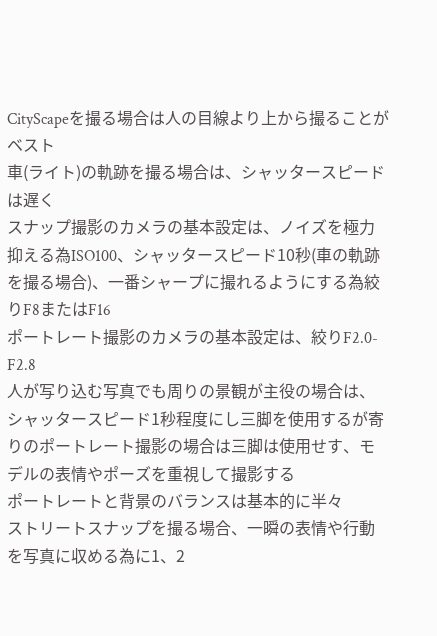CityScapeを撮る場合は人の目線より上から撮ることがベスト
車(ライト)の軌跡を撮る場合は、シャッタースピードは遅く
スナップ撮影のカメラの基本設定は、ノイズを極力抑える為ISO100、シャッタースピード10秒(車の軌跡を撮る場合)、一番シャープに撮れるようにする為絞りF8またはF16
ポートレート撮影のカメラの基本設定は、絞りF2.0-F2.8
人が写り込む写真でも周りの景観が主役の場合は、シャッタースピード1秒程度にし三脚を使用するが寄りのポートレート撮影の場合は三脚は使用せす、モデルの表情やポーズを重視して撮影する
ポートレートと背景のバランスは基本的に半々
ストリートスナップを撮る場合、一瞬の表情や行動を写真に収める為に1、2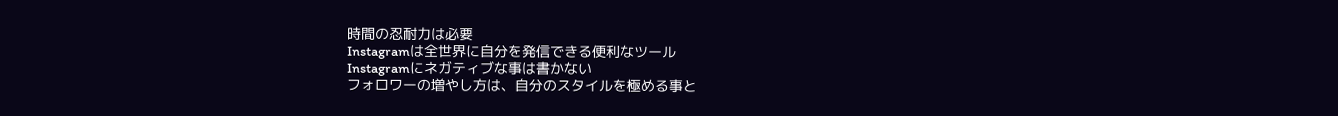時間の忍耐力は必要
Instagramは全世界に自分を発信できる便利なツール
Instagramにネガティブな事は書かない
フォロワーの増やし方は、自分のスタイルを極める事と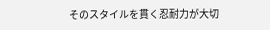そのスタイルを貫く忍耐力が大切